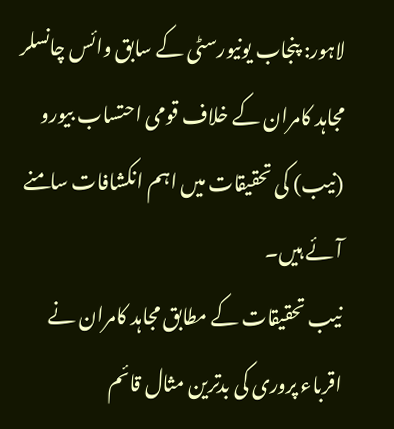لاہور: پنجاب یونیورسٹی کے سابق وائس چانسلر مجاہد کامران کے خلاف قومی احتساب بیورو (نیب) کی تحقیقات میں اہم انکشافات سامنے آئے ہیں۔
نیب تحقیقات کے مطابق مجاہد کامران نے اقرباء پروری کی بدترین مثال قائم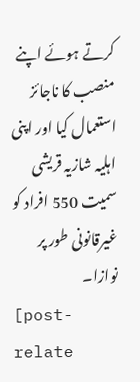کرتے ہوئے اپنے منصب کا ناجائز استعمال کیا اور اپنی اہلیہ شازیہ قریشی سمیت 550 افراد کو غیرقانونی طور پر نوازا۔
[post-relate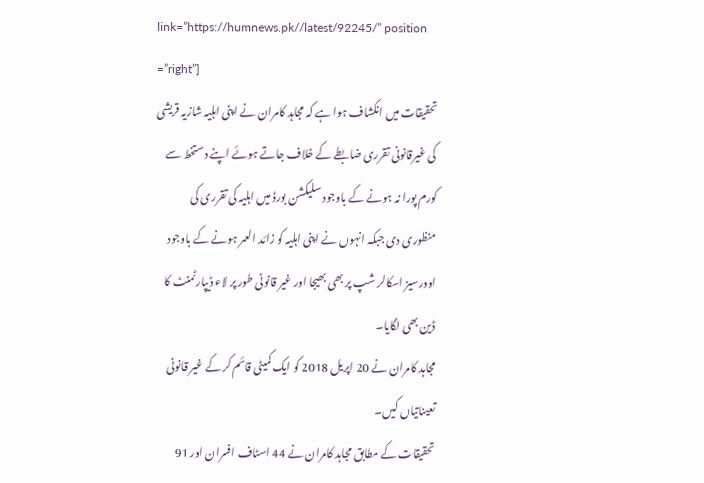link=”https://humnews.pk//latest/92245/” position =”right”]
تحقیقات میں انکشاف ہوا ہے کہ مجاہد کامران نے اپنی اہلیہ شازیہ قریشی کی غیرقانونی تقرری ضابطے کے خلاف جاتے ہوئے اپنے دستخط سے کورم پورا نہ ہونے کے باوجود سلیکشن بورڈ میں اہلیہ کی تقرری کی منظوری دی جبکہ انہوں نے اپنی اہلیہ کو زائد العمر ہونے کے باوجود اوورسیز اسکالر شپ پر بھی بھیجا اور غیر قانونی طور پر لاء ڈیپارٹمنٹ کا ڈین بھی لگایا۔
مجاہد کامران نے 20 اپریل 2018 کو ایک کمیٹی قائم کر کے غیر قانونی تعیناتیاں کیں۔
تحقیقات کے مطابق مجاہد کامران نے 44 اسٹاف افسران اور 91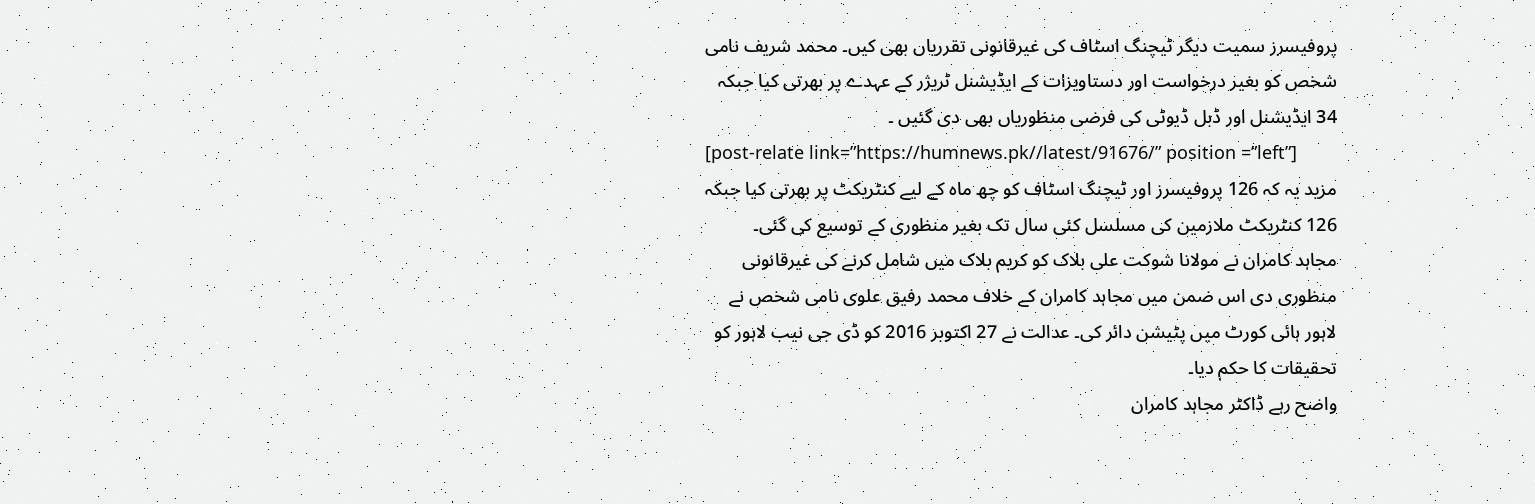پروفیسرز سمیت دیگر ٹیچنگ اسٹاف کی غیرقانونی تقرریاں بھی کیں۔ محمد شریف نامی شخص کو بغیر درخواست اور دستاویزات کے ایڈیشنل ٹریژر کے عہدے پر بھرتی کیا جبکہ 34 ایڈیشنل اور ڈبل ڈیوٹی کی فرضی منظوریاں بھی دی گئیں ۔
[post-relate link=”https://humnews.pk//latest/91676/” position =”left”]
مزید یہ کہ 126 پروفیسرز اور ٹیچنگ اسٹاف کو چھ ماہ کے لیے کنٹریکٹ پر بھرتی کیا جبکہ 126 کنٹریکٹ ملازمین کی مسلسل کئی سال تک بغیر منظوری کے توسیع کی گئی۔
مجاہد کامران نے مولانا شوکت علی بلاک کو کریم بلاک میں شامل کرنے کی غیرقانونی منظوری دی اس ضمن میں مجاہد کامران کے خلاف محمد رفیق علوی نامی شخص نے لاہور ہائی کورٹ میں پٹیشن دائر کی۔ عدالت نے 27 اکتوبر 2016 کو ڈی جی نیب لاہور کو تحقیقات کا حکم دیا۔
واضح رہے ڈاکٹر مجاہد کامران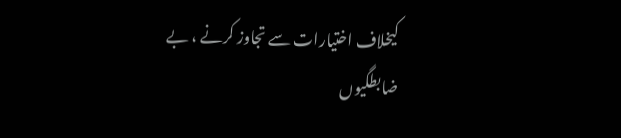کیخلاف اختیارات سے تجاوز کرنے ، بے ضابطگیوں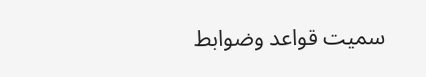سمیت قواعد وضوابط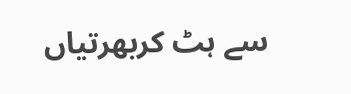سے ہٹ کربھرتیاں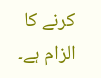کرنے کا الزام ہے۔